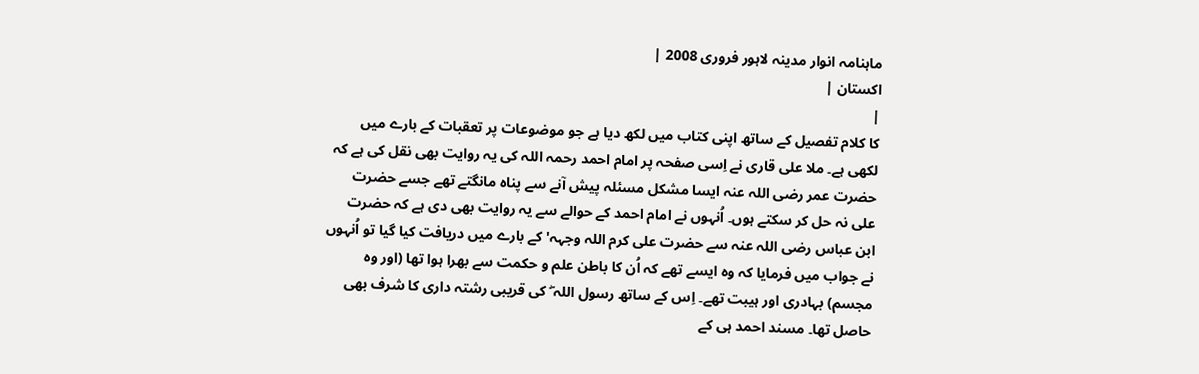ماہنامہ انوار مدینہ لاہور فروری 2008 |
اكستان |
|
کا کلام تفصیل کے ساتھ اپنی کتاب میں لکھ دیا ہے جو موضوعات پر تعقبات کے بارے میں لکھی ہے۔ ملا علی قاری نے اِسی صفحہ پر امام احمد رحمہ اللہ کی یہ روایت بھی نقل کی ہے کہ حضرت عمر رضی اللہ عنہ ایسا مشکل مسئلہ پیش آنے سے پناہ مانگتے تھے جسے حضرت علی نہ حل کر سکتے ہوں۔ اُنہوں نے امام احمد کے حوالے سے یہ روایت بھی دی ہے کہ حضرت ابن عباس رضی اللہ عنہ سے حضرت علی کرم اللہ وجہہ' کے بارے میں دریافت کیا گیا تو اُنہوں نے جواب میں فرمایا کہ وہ ایسے تھے کہ اُن کا باطن علم و حکمت سے بھرا ہوا تھا (اور وہ مجسم) بہادری اور ہیبت تھے۔ اِس کے ساتھ رسول اللہ ۖ کی قریبی رشتہ داری کا شرف بھی حاصل تھا۔ مسند احمد ہی کے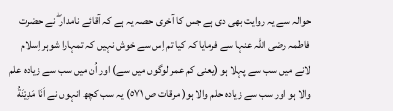حوالہ سے یہ روایت بھی دی ہے جس کا آخری حصہ یہ ہے کہ آقائے نامدار ۖ نے حضرت فاطمہ رضی اللہ عنہا سے فرمایا کہ کیا تم اِس سے خوش نہیں کہ تمہارا شوہر اِسلام لانے میں سب سے پہلا ہو (یعنی کم عمر لوگوں میں سے) اور اُن میں سب سے زیادہ علم والا ہو اور سب سے زیادہ حلم والا ہو( مرقات ص ٥٧١) یہ سب کچھ انہوں نے اَنَا مَدِیْنَةُ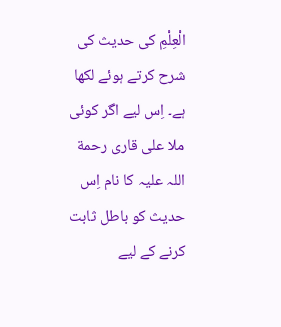الْعِلْمِ کی حدیث کی شرح کرتے ہوئے لکھا ہے۔ اِس لیے اگر کوئی ملا علی قاری رحمة اللہ علیہ کا نام اِس حدیث کو باطل ثابت کرنے کے لیے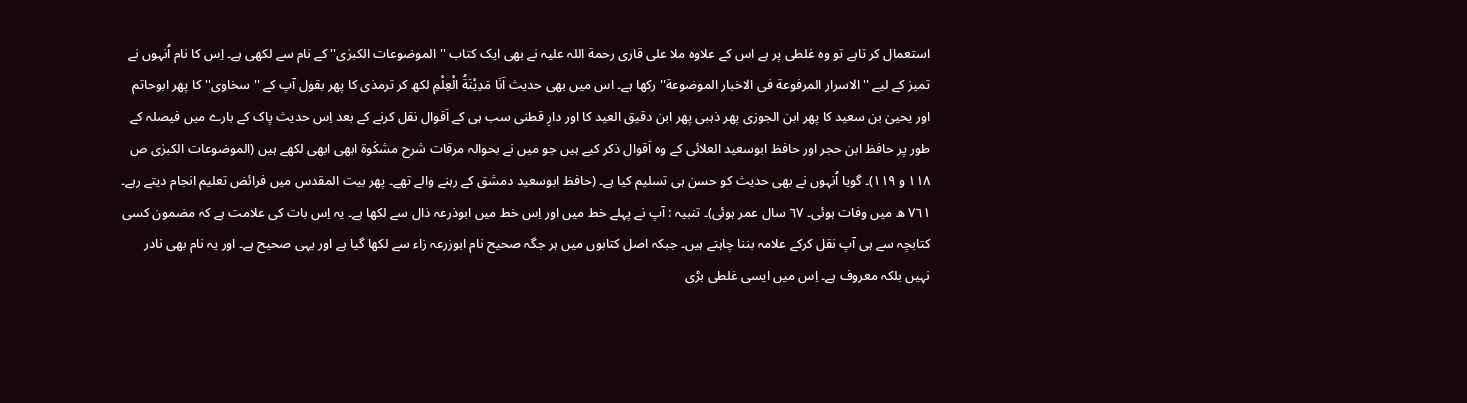استعمال کر تاہے تو وہ غلطی پر ہے اس کے علاوہ ملا علی قاری رحمة اللہ علیہ نے بھی ایک کتاب ''الموضوعات الکبرٰی'' کے نام سے لکھی ہے۔ اِس کا نام اُنہوں نے تمیز کے لیے '' الاسرار المرفوعة فی الاخبار الموضوعة'' رکھا ہے۔ اس میں بھی حدیث اَنَا مَدِیْنَةُ الْعِلْمِ لکھ کر ترمذی کا پھر بقول آپ کے ''سخاوی'' کا پھر ابوحاتم اور یحییٰ بن سعید کا پھر ابن الجوزی پھر ذہبی پھر ابن دقیق العید کا اور دارِ قطنی سب ہی کے اَقوال نقل کرنے کے بعد اِس حدیث پاک کے بارے میں فیصلہ کے طور پر حافظ ابن حجر اور حافظ ابوسعید العلائی کے وہ اَقوال ذکر کیے ہیں جو میں نے بحوالہ مرقات شرح مشکٰوة ابھی ابھی لکھے ہیں (الموضوعات الکبرٰی ص ١١٨ و ١١٩)۔ گویا اُنہوں نے بھی حدیث کو حسن ہی تسلیم کیا ہے۔ (حافظ ابوسعید دمشق کے رہنے والے تھے۔ پھر بیت المقدس میں فرائض تعلیم انجام دیتے رہے۔ ٧٦١ ھ میں وفات ہوئی۔ ٦٧ سال عمر ہوئی)۔ تنبیہ : آپ نے پہلے خط میں اور اِس خط میں ابوذرعہ ذال سے لکھا ہے۔ یہ اِس بات کی علامت ہے کہ مضمون کسی کتابچہ سے ہی آپ نقل کرکے علامہ بننا چاہتے ہیں۔ جبکہ اصل کتابوں میں ہر جگہ صحیح نام ابوزرعہ زاء سے لکھا گیا ہے اور یہی صحیح ہے۔ اور یہ نام بھی نادر نہیں بلکہ معروف ہے۔ اِس میں ایسی غلطی بڑی